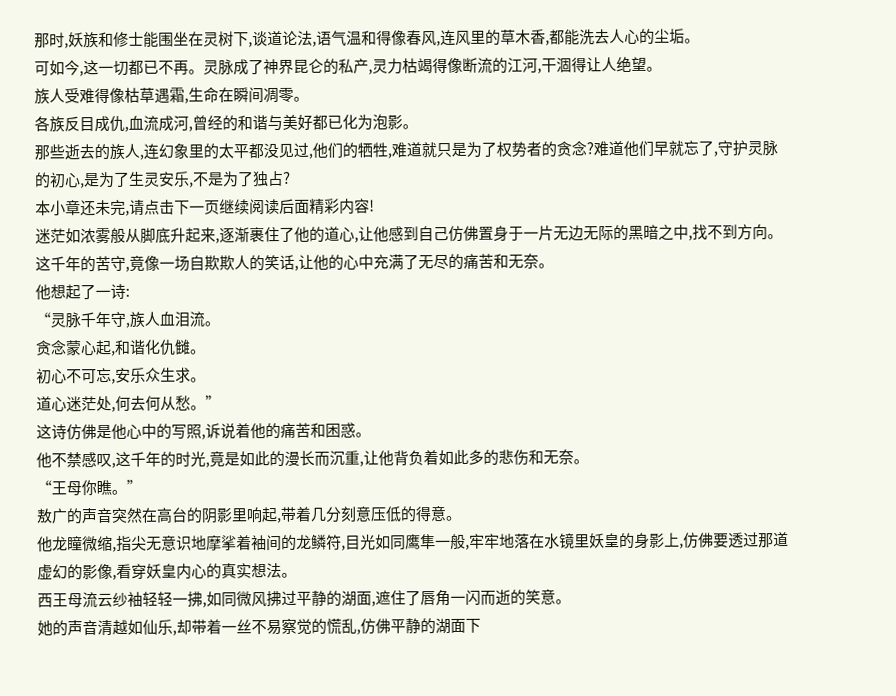那时,妖族和修士能围坐在灵树下,谈道论法,语气温和得像春风,连风里的草木香,都能洗去人心的尘垢。
可如今,这一切都已不再。灵脉成了神界昆仑的私产,灵力枯竭得像断流的江河,干涸得让人绝望。
族人受难得像枯草遇霜,生命在瞬间凋零。
各族反目成仇,血流成河,曾经的和谐与美好都已化为泡影。
那些逝去的族人,连幻象里的太平都没见过,他们的牺牲,难道就只是为了权势者的贪念?难道他们早就忘了,守护灵脉的初心,是为了生灵安乐,不是为了独占?
本小章还未完,请点击下一页继续阅读后面精彩内容!
迷茫如浓雾般从脚底升起来,逐渐裹住了他的道心,让他感到自己仿佛置身于一片无边无际的黑暗之中,找不到方向。这千年的苦守,竟像一场自欺欺人的笑话,让他的心中充满了无尽的痛苦和无奈。
他想起了一诗:
“灵脉千年守,族人血泪流。
贪念蒙心起,和谐化仇雠。
初心不可忘,安乐众生求。
道心迷茫处,何去何从愁。”
这诗仿佛是他心中的写照,诉说着他的痛苦和困惑。
他不禁感叹,这千年的时光,竟是如此的漫长而沉重,让他背负着如此多的悲伤和无奈。
“王母你瞧。”
敖广的声音突然在高台的阴影里响起,带着几分刻意压低的得意。
他龙瞳微缩,指尖无意识地摩挲着袖间的龙鳞符,目光如同鹰隼一般,牢牢地落在水镜里妖皇的身影上,仿佛要透过那道虚幻的影像,看穿妖皇内心的真实想法。
西王母流云纱袖轻轻一拂,如同微风拂过平静的湖面,遮住了唇角一闪而逝的笑意。
她的声音清越如仙乐,却带着一丝不易察觉的慌乱,仿佛平静的湖面下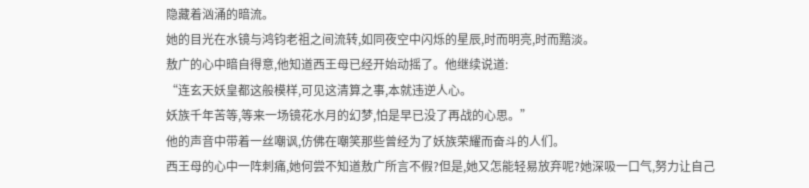隐藏着汹涌的暗流。
她的目光在水镜与鸿钧老祖之间流转,如同夜空中闪烁的星辰,时而明亮,时而黯淡。
敖广的心中暗自得意,他知道西王母已经开始动摇了。他继续说道:
“连玄天妖皇都这般模样,可见这清算之事,本就违逆人心。
妖族千年苦等,等来一场镜花水月的幻梦,怕是早已没了再战的心思。”
他的声音中带着一丝嘲讽,仿佛在嘲笑那些曾经为了妖族荣耀而奋斗的人们。
西王母的心中一阵刺痛,她何尝不知道敖广所言不假?但是,她又怎能轻易放弃呢?她深吸一口气,努力让自己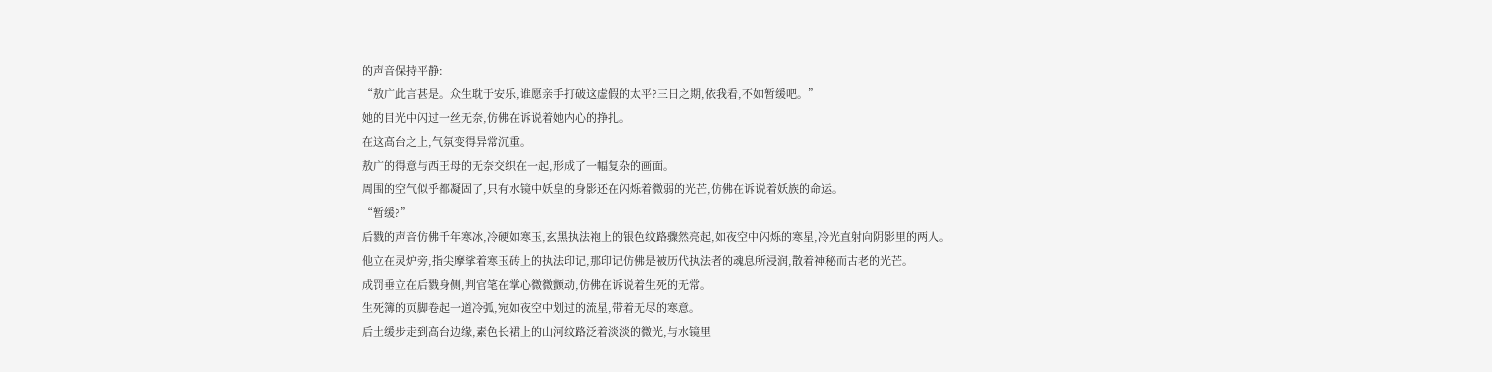的声音保持平静:
“敖广此言甚是。众生耽于安乐,谁愿亲手打破这虚假的太平?三日之期,依我看,不如暂缓吧。”
她的目光中闪过一丝无奈,仿佛在诉说着她内心的挣扎。
在这高台之上,气氛变得异常沉重。
敖广的得意与西王母的无奈交织在一起,形成了一幅复杂的画面。
周围的空气似乎都凝固了,只有水镜中妖皇的身影还在闪烁着微弱的光芒,仿佛在诉说着妖族的命运。
“暂缓?”
后戮的声音仿佛千年寒冰,冷硬如寒玉,玄黑执法袍上的银色纹路骤然亮起,如夜空中闪烁的寒星,冷光直射向阴影里的两人。
他立在灵炉旁,指尖摩挲着寒玉砖上的执法印记,那印记仿佛是被历代执法者的魂息所浸润,散着神秘而古老的光芒。
成罚垂立在后戮身侧,判官笔在掌心微微颤动,仿佛在诉说着生死的无常。
生死簿的页脚卷起一道冷弧,宛如夜空中划过的流星,带着无尽的寒意。
后土缓步走到高台边缘,素色长裙上的山河纹路泛着淡淡的微光,与水镜里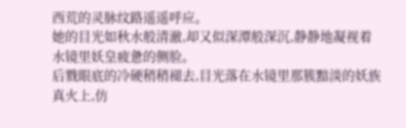西荒的灵脉纹路遥遥呼应。
她的目光如秋水般清澈,却又似深潭般深沉,静静地凝视着水镜里妖皇疲惫的侧脸。
后戮眼底的冷硬稍稍褪去,目光落在水镜里那簇黯淡的妖族真火上,仿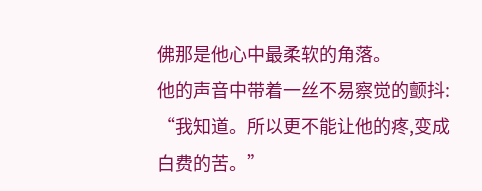佛那是他心中最柔软的角落。
他的声音中带着一丝不易察觉的颤抖:
“我知道。所以更不能让他的疼,变成白费的苦。”